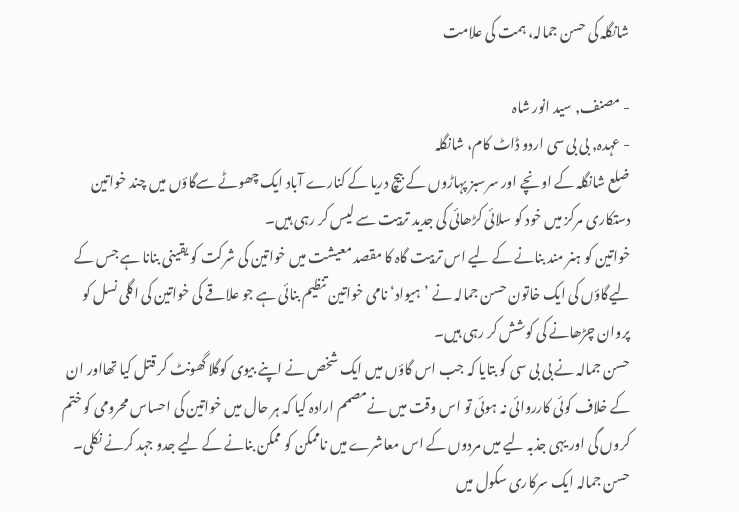شانگلہ کی حسن جمالہ، ہمت کی علامت

- مصنف, سید انور شاہ
- عہدہ, بی بی سی اردو ڈاٹ کام، شانگلہ
ضلع شانگلہ کے اونچے اور سرسبز پہاڑوں کے بیچ دریا کے کنارے آباد ایک چھوٹے سےگاؤں میں چند خواتین دستکاری مرکز میں خود کو سلائی کڑھائی کی جدید تربیت سے لیس کر رہی ہیں۔
خواتین کو ہنر مند بنانے کے لیے اس تربیت گاہ کا مقصد معیشت میں خواتین کی شرکت کو یقینی بنانا ہے جس کے لیےگاؤں کی ایک خاتون حسن جمالہ نے ’ہیواد‘ نامی خواتین تنظیم بنائی ہے جو علاقے کی خواتین کی اگلی نسل کو پروان چڑھانے کی کوشش کر رہی ہیں۔
حسن جمالہ نے بی بی سی کو بتایا کہ جب اس گاؤں میں ایک شخص نے اپنے بیوی کوگلا گھونٹ کر قتل کیا تھااور ان کے خلاف کوئی کارروائی نہ ہوئی تو اس وقت میں نےمصمم ارادہ کیا کہ ہر حال میں خواتین کی احساس محرومی کو ختم کروں گی اور یہی جذبہ لیے میں مردوں کے اس معاشرے میں ناممکن کو ممکن بنانے کے لیے جدو جہد کرنے نکلی۔
حسن جمالہ ایک سرکاری سکول میں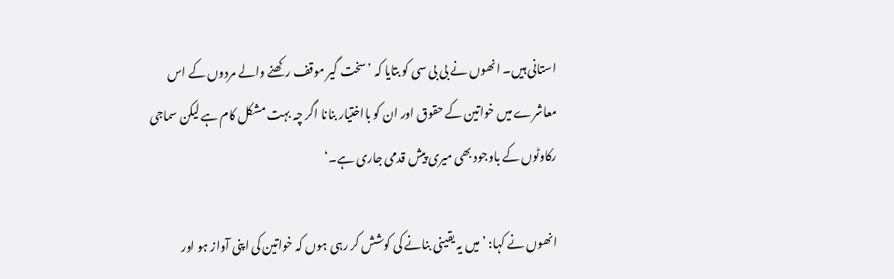استانی ہیں۔ انھوں نے بی بی سی کو بتایا کہ ’سخت گیر موقف رکھنے والے مردوں کے اس معاشرے میں خواتین کے حقوق اور ان کو بااختیار بنانا اگر چہ بہت مشکل کام ہے لیکن سماجی رکاوٹوں کے باوجود بھی میری پیش قدمی جاری ہے۔‘

انھوں نے کہا: ’میں یہ یقینی بنانے کی کوشش کر رہی ہوں کہ خواتین کی اپنی آواز ہو اور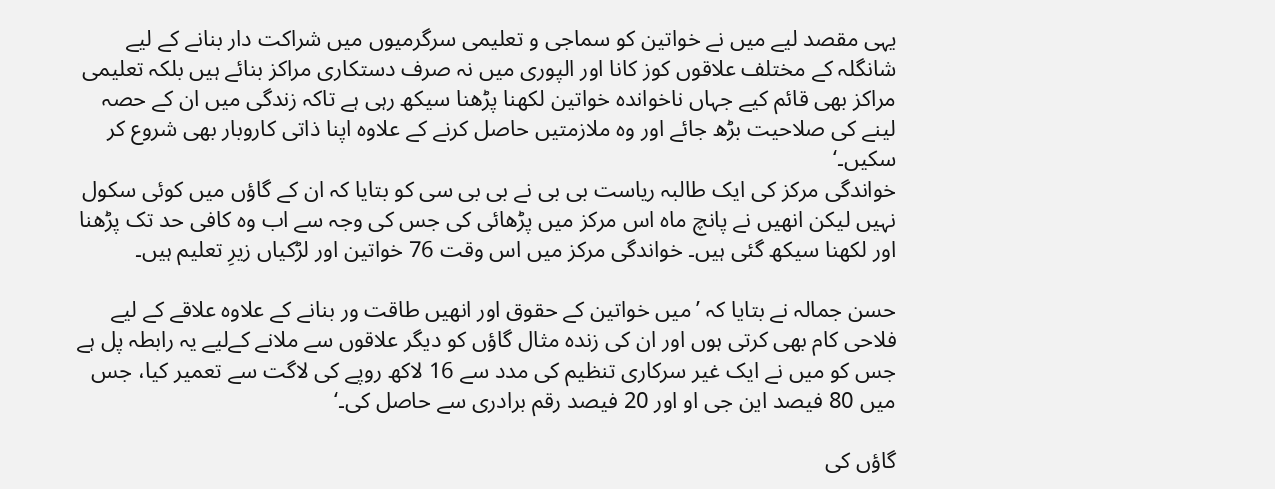یہی مقصد لیے میں نے خواتین کو سماجی و تعلیمی سرگرمیوں میں شراکت دار بنانے کے لیے شانگلہ کے مختلف علاقوں کوز کانا اور الپوری میں نہ صرف دستکاری مراکز بنائے ہیں بلکہ تعلیمی مراکز بھی قائم کیے جہاں ناخواندہ خواتین لکھنا پڑھنا سیکھ رہی ہے تاکہ زندگی میں ان کے حصہ لینے کی صلاحیت بڑھ جائے اور وہ ملازمتیں حاصل کرنے کے علاوہ اپنا ذاتی کاروبار بھی شروع کر سکیں۔‘
خواندگی مرکز کی ایک طالبہ ریاست بی بی نے بی بی سی کو بتایا کہ ان کے گاؤں میں کوئی سکول نہیں لیکن انھیں نے پانچ ماہ اس مرکز میں پڑھائی کی جس کی وجہ سے اب وہ کافی حد تک پڑھنا اور لکھنا سیکھ گئی ہیں۔ خواندگی مرکز میں اس وقت 76 خواتین اور لڑکیاں زیرِ تعلیم ہیں۔

حسن جمالہ نے بتایا کہ ’میں خواتین کے حقوق اور انھیں طاقت ور بنانے کے علاوہ علاقے کے لیے فلاحی کام بھی کرتی ہوں اور ان کی زندہ مثال گاؤں کو دیگر علاقوں سے ملانے کےلیے یہ رابطہ پل ہے جس کو میں نے ایک غیر سرکاری تنظیم کی مدد سے 16 لاکھ روپے کی لاگت سے تعمیر کیا، جس میں 80 فیصد این جی او اور 20 فیصد رقم برادری سے حاصل کی۔‘

گاؤں کی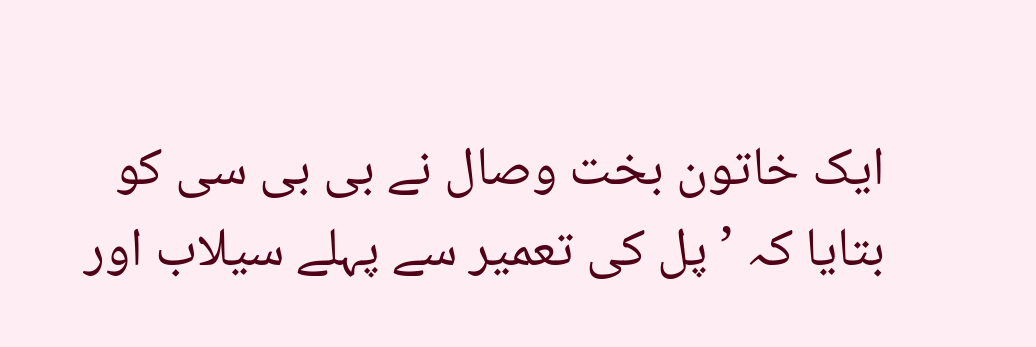ایک خاتون بخت وصال نے بی بی سی کو بتایا کہ ’پل کی تعمیر سے پہلے سیلاب اور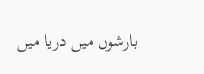بارشوں میں دریا میں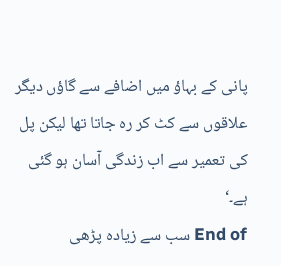پانی کے بہاؤ میں اضافے سے گاؤں دیگر علاقوں سے کٹ کر رہ جاتا تھا لیکن پل کی تعمیر سے اب زندگی آسان ہو گئی ہے۔‘
End of سب سے زیادہ پڑھی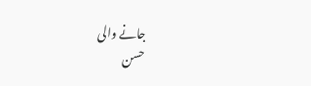جانے والی
حسن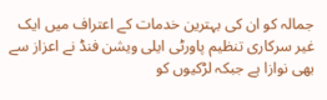جمالہ کو ان کی بہترین خدمات کے اعتراف میں ایک غیر سرکاری تنظیم پاورٹی ایلی ویشن فنڈ نے اعزاز سے بھی نوازا ہے جبکہ لڑکیوں کو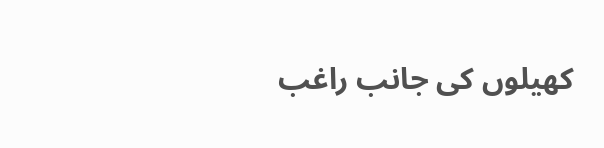کھیلوں کی جانب راغب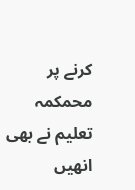کرنے پر محمکمہ تعلیم نے بھی انھیں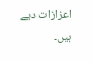اعزازات دیے ہیں۔